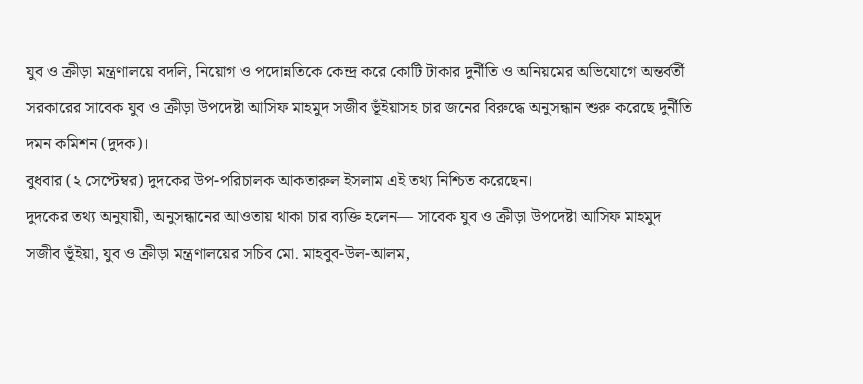যুব ও ক্রীড়া মন্ত্রণালয়ে বদলি, নিয়োগ ও পদোন্নতিকে কেন্দ্র করে কোটি টাকার দুর্নীতি ও অনিয়মের অভিযোগে অন্তর্বর্তী সরকারের সাবেক যুব ও ক্রীড়া উপদেষ্টা আসিফ মাহমুদ সজীব ভূঁইয়াসহ চার জনের বিরুদ্ধে অনুসন্ধান শুরু করেছে দুর্নীতি দমন কমিশন (দুদক)।
বুধবার (২ সেপ্টেম্বর) দুদকের উপ-পরিচালক আকতারুল ইসলাম এই তথ্য নিশ্চিত করেছেন।
দুদকের তথ্য অনুযায়ী, অনুসন্ধানের আওতায় থাকা চার ব্যক্তি হলেন— সাবেক যুব ও ক্রীড়া উপদেষ্টা আসিফ মাহমুদ সজীব ভূঁইয়া, যুব ও ক্রীড়া মন্ত্রণালয়ের সচিব মো. মাহবুব-উল-আলম,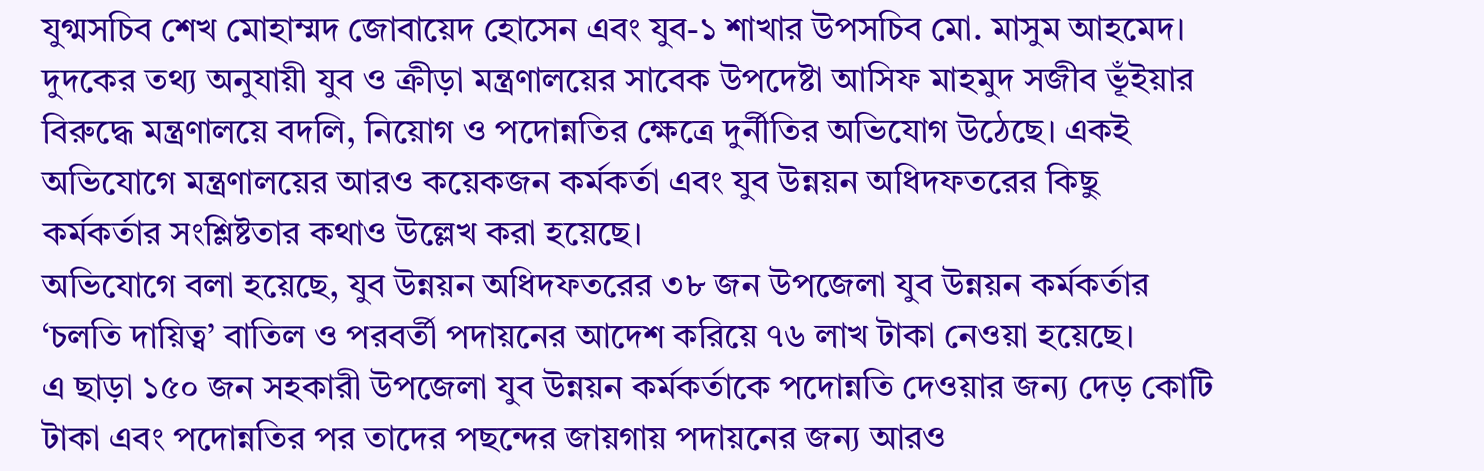যুগ্মসচিব শেখ মোহাম্মদ জোবায়েদ হোসেন এবং যুব-১ শাখার উপসচিব মো. মাসুম আহমেদ।
দুদকের তথ্য অনুযায়ী যুব ও ক্রীড়া মন্ত্রণালয়ের সাবেক উপদেষ্টা আসিফ মাহমুদ সজীব ভূঁইয়ার বিরুদ্ধে মন্ত্রণালয়ে বদলি, নিয়োগ ও পদোন্নতির ক্ষেত্রে দুর্নীতির অভিযোগ উঠেছে। একই অভিযোগে মন্ত্রণালয়ের আরও কয়েকজন কর্মকর্তা এবং যুব উন্নয়ন অধিদফতরের কিছু কর্মকর্তার সংশ্লিষ্টতার কথাও উল্লেখ করা হয়েছে।
অভিযোগে বলা হয়েছে, যুব উন্নয়ন অধিদফতরের ৩৮ জন উপজেলা যুব উন্নয়ন কর্মকর্তার ‘চলতি দায়িত্ব’ বাতিল ও পরবর্তী পদায়নের আদেশ করিয়ে ৭৬ লাখ টাকা নেওয়া হয়েছে।
এ ছাড়া ১৫০ জন সহকারী উপজেলা যুব উন্নয়ন কর্মকর্তাকে পদোন্নতি দেওয়ার জন্য দেড় কোটি টাকা এবং পদোন্নতির পর তাদের পছন্দের জায়গায় পদায়নের জন্য আরও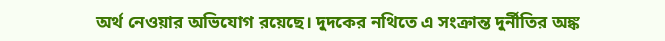অর্থ নেওয়ার অভিযোগ রয়েছে। দুদকের নথিতে এ সংক্রান্ত দুর্নীতির অঙ্ক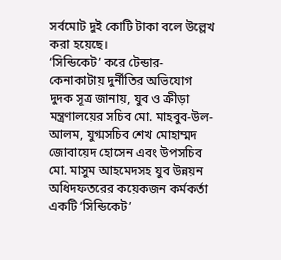সর্বমোট দুই কোটি টাকা বলে উল্লেখ করা হয়েছে।
‘সিন্ডিকেট’ করে টেন্ডার-কেনাকাটায় দুর্নীতির অভিযোগ
দুদক সূত্র জানায়, যুব ও ক্রীড়া মন্ত্রণালয়ের সচিব মো. মাহবুব-উল-আলম, যুগ্মসচিব শেখ মোহাম্মদ জোবায়েদ হোসেন এবং উপসচিব মো. মাসুম আহমেদসহ যুব উন্নয়ন অধিদফতরের কয়েকজন কর্মকর্তা একটি ‘সিন্ডিকেট’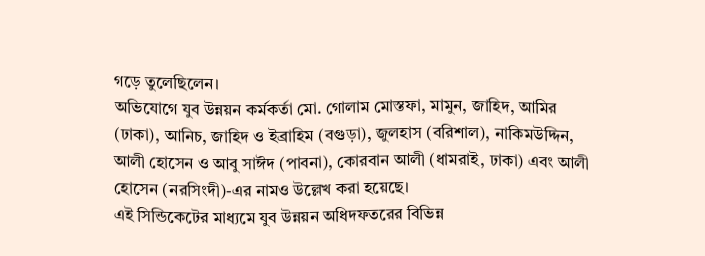গড়ে তুলেছিলেন।
অভিযোগে যুব উন্নয়ন কর্মকর্তা মো. গোলাম মোস্তফা, মামুন, জাহিদ, আমির (ঢাকা), আনিচ, জাহিদ ও ইব্রাহিম (বগুড়া), জুলহাস (বরিশাল), নাকিমউদ্দিন, আলী হোসেন ও আবু সাঈদ (পাবনা), কোরবান আলী (ধামরাই, ঢাকা) এবং আলী হোসেন (নরসিংদী)-এর নামও উল্লেখ করা হয়েছে।
এই সিন্ডিকেটের মাধ্যমে যুব উন্নয়ন অধিদফতরের বিভিন্ন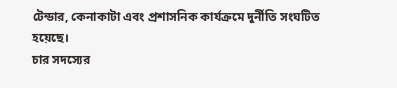টেন্ডার, কেনাকাটা এবং প্রশাসনিক কার্যক্রমে দুর্নীতি সংঘটিত হয়েছে।
চার সদস্যের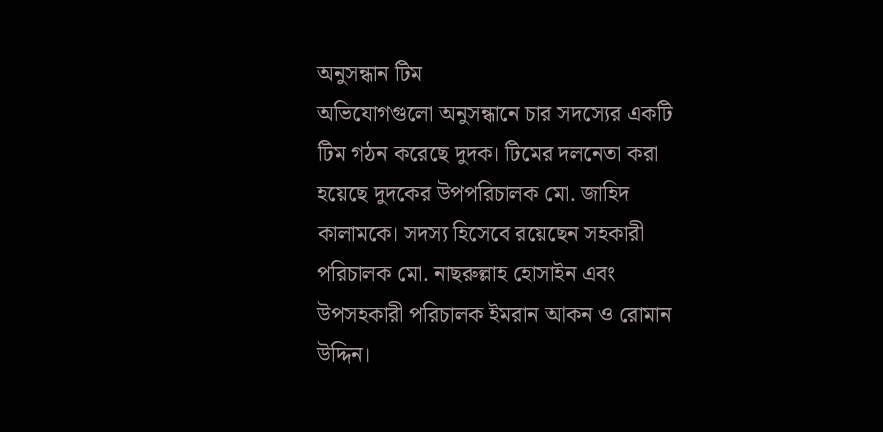অনুসন্ধান টিম
অভিযোগগুলো অনুসন্ধানে চার সদস্যের একটি টিম গঠন করেছে দুদক। টিমের দলনেতা করা হয়েছে দুদকের উপপরিচালক মো. জাহিদ কালামকে। সদস্য হিসেবে রয়েছেন সহকারী পরিচালক মো. নাছরুল্লাহ হোসাইন এবং উপসহকারী পরিচালক ইমরান আকন ও রোমান উদ্দিন।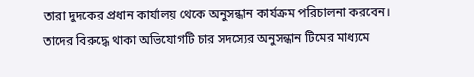তারা দুদকের প্রধান কার্যালয় থেকে অনুসন্ধান কার্যক্রম পরিচালনা করবেন।
তাদের বিরুদ্ধে থাকা অভিযোগটি চার সদস্যের অনুসন্ধান টিমের মাধ্যমে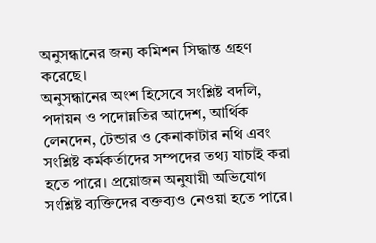অনুসন্ধানের জন্য কমিশন সিদ্ধান্ত গ্রহণ করেছে।
অনুসন্ধানের অংশ হিসেবে সংশ্লিষ্ট বদলি, পদায়ন ও পদোন্নতির আদেশ, আর্থিক লেনদেন, টেন্ডার ও কেনাকাটার নথি এবং সংশ্লিষ্ট কর্মকর্তাদের সম্পদের তথ্য যাচাই করা হতে পারে। প্রয়োজন অনুযায়ী অভিযোগ সংশ্লিষ্ট ব্যক্তিদের বক্তব্যও নেওয়া হতে পারে।